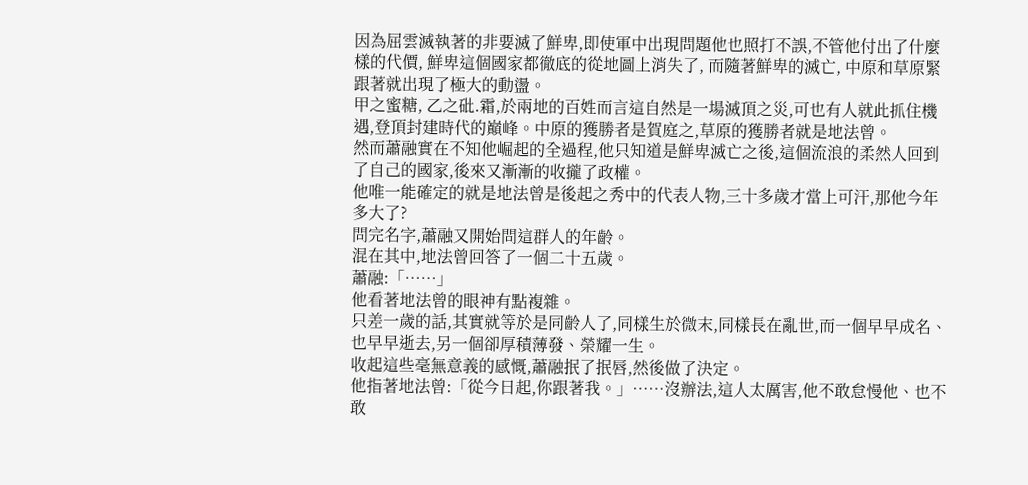因為屈雲滅執著的非要滅了鮮卑,即使軍中出現問題他也照打不誤,不管他付出了什麼樣的代價, 鮮卑這個國家都徹底的從地圖上消失了, 而隨著鮮卑的滅亡, 中原和草原緊跟著就出現了極大的動盪。
甲之蜜糖, 乙之砒.霜,於兩地的百姓而言這自然是一場滅頂之災,可也有人就此抓住機遇,登頂封建時代的巔峰。中原的獲勝者是賀庭之,草原的獲勝者就是地法曾。
然而蕭融實在不知他崛起的全過程,他只知道是鮮卑滅亡之後,這個流浪的柔然人回到了自己的國家,後來又漸漸的收攏了政權。
他唯一能確定的就是地法曾是後起之秀中的代表人物,三十多歲才當上可汗,那他今年多大了?
問完名字,蕭融又開始問這群人的年齡。
混在其中,地法曾回答了一個二十五歲。
蕭融:「……」
他看著地法曾的眼神有點複雜。
只差一歲的話,其實就等於是同齡人了,同樣生於微末,同樣長在亂世,而一個早早成名、也早早逝去,另一個卻厚積薄發、榮耀一生。
收起這些毫無意義的感慨,蕭融抿了抿唇,然後做了決定。
他指著地法曾:「從今日起,你跟著我。」……沒辦法,這人太厲害,他不敢怠慢他、也不敢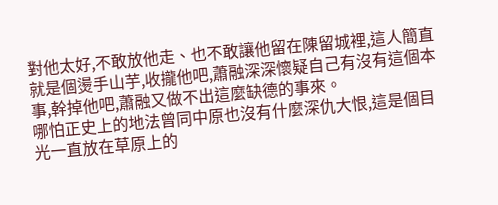對他太好,不敢放他走、也不敢讓他留在陳留城裡,這人簡直就是個燙手山芋,收攏他吧,蕭融深深懷疑自己有沒有這個本事,幹掉他吧,蕭融又做不出這麼缺德的事來。
哪怕正史上的地法曾同中原也沒有什麼深仇大恨,這是個目光一直放在草原上的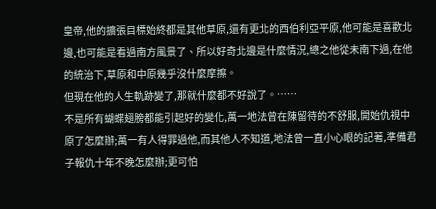皇帝,他的擴張目標始終都是其他草原,還有更北的西伯利亞平原,他可能是喜歡北邊,也可能是看過南方風景了、所以好奇北邊是什麼情況,總之他從未南下過,在他的統治下,草原和中原幾乎沒什麼摩擦。
但現在他的人生軌跡變了,那就什麼都不好說了。……
不是所有蝴蝶翅膀都能引起好的變化,萬一地法曾在陳留待的不舒服,開始仇視中原了怎麼辦;萬一有人得罪過他,而其他人不知道,地法曾一直小心眼的記著,準備君子報仇十年不晚怎麼辦;更可怕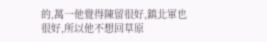的,萬一他覺得陳留很好,鎮北軍也很好,所以他不想回草原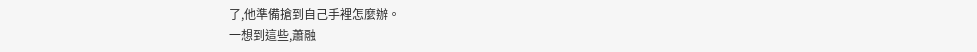了,他準備搶到自己手裡怎麼辦。
一想到這些,蕭融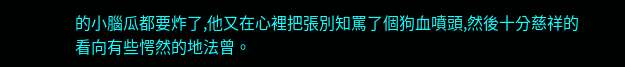的小腦瓜都要炸了,他又在心裡把張別知罵了個狗血噴頭,然後十分慈祥的看向有些愕然的地法曾。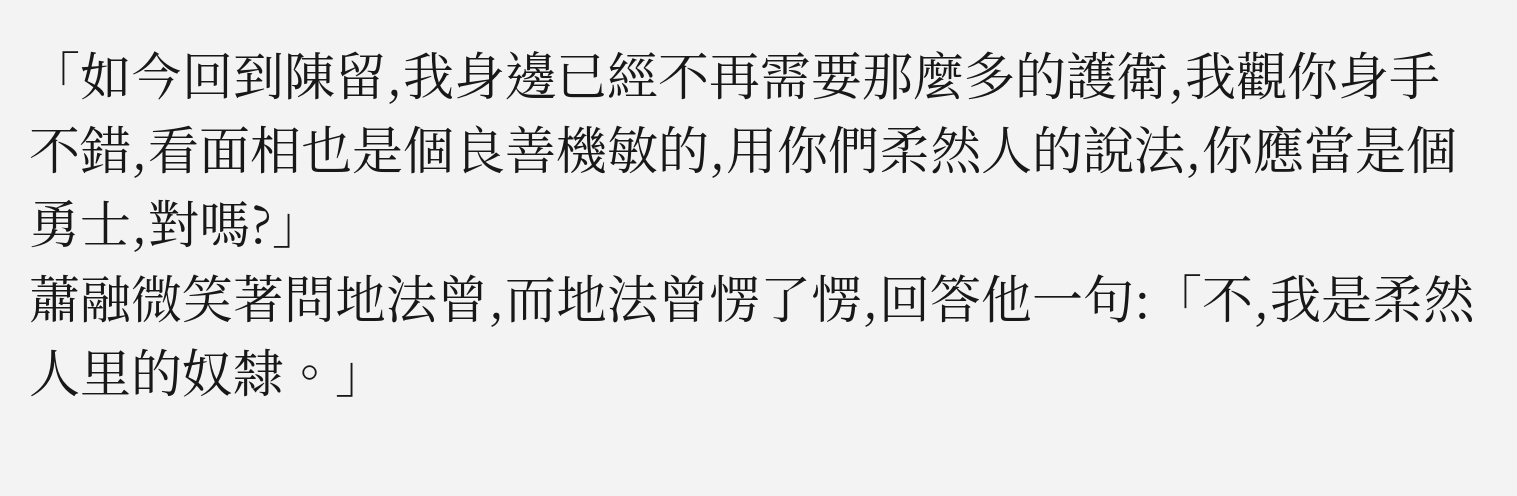「如今回到陳留,我身邊已經不再需要那麼多的護衛,我觀你身手不錯,看面相也是個良善機敏的,用你們柔然人的說法,你應當是個勇士,對嗎?」
蕭融微笑著問地法曾,而地法曾愣了愣,回答他一句:「不,我是柔然人里的奴隸。」